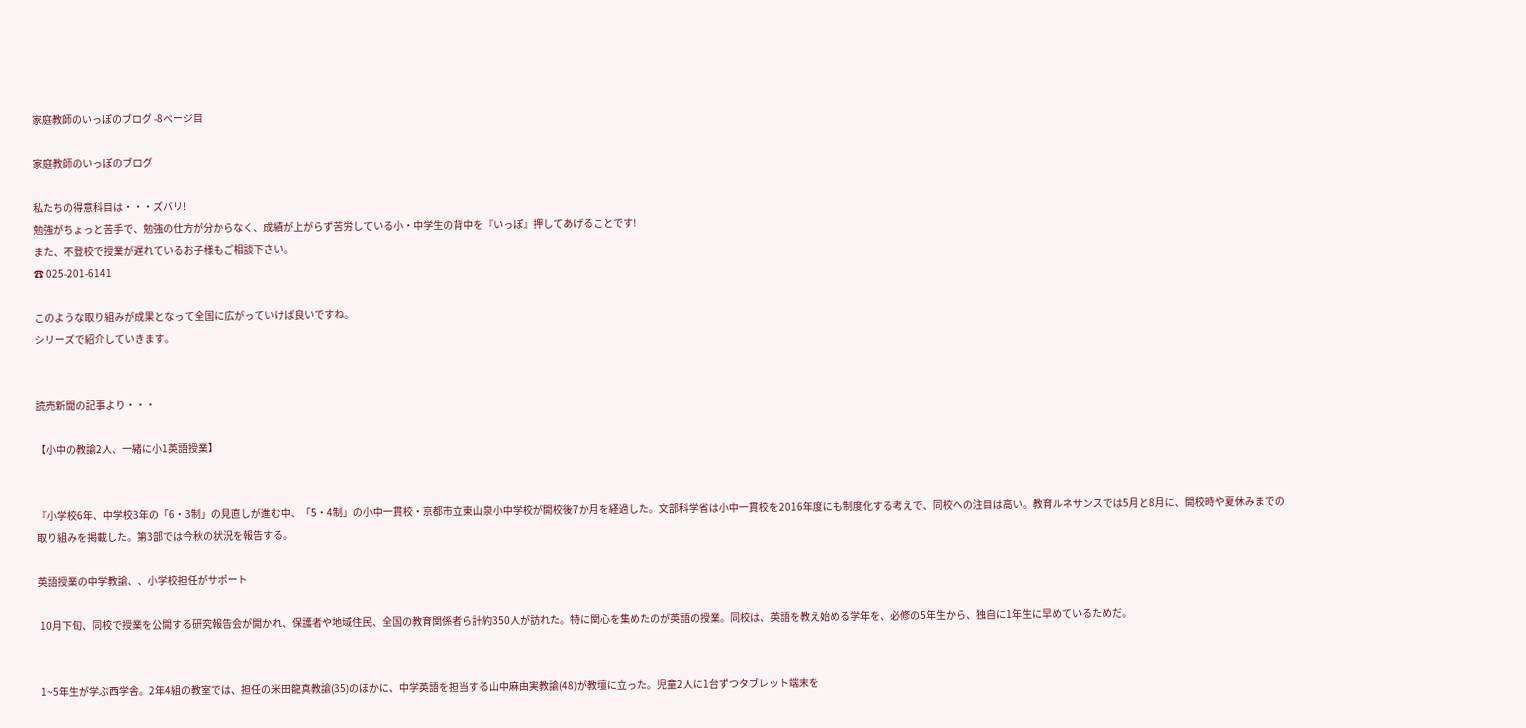家庭教師のいっぽのブログ -8ページ目

家庭教師のいっぽのブログ

私たちの得意科目は・・・ズバリ!
勉強がちょっと苦手で、勉強の仕方が分からなく、成績が上がらず苦労している小・中学生の背中を『いっぽ』押してあげることです!
また、不登校で授業が遅れているお子様もご相談下さい。
☎ 025-201-6141

このような取り組みが成果となって全国に広がっていけば良いですね。
シリーズで紹介していきます。


読売新聞の記事より・・・

【小中の教諭2人、一緒に小1英語授業】


『小学校6年、中学校3年の「6・3制」の見直しが進む中、「5・4制」の小中一貫校・京都市立東山泉小中学校が開校後7か月を経過した。文部科学省は小中一貫校を2016年度にも制度化する考えで、同校への注目は高い。教育ルネサンスでは5月と8月に、開校時や夏休みまでの取り組みを掲載した。第3部では今秋の状況を報告する。

英語授業の中学教諭、、小学校担任がサポート

 10月下旬、同校で授業を公開する研究報告会が開かれ、保護者や地域住民、全国の教育関係者ら計約350人が訪れた。特に関心を集めたのが英語の授業。同校は、英語を教え始める学年を、必修の5年生から、独自に1年生に早めているためだ。


 1~5年生が学ぶ西学舎。2年4組の教室では、担任の米田龍真教諭(35)のほかに、中学英語を担当する山中麻由実教諭(48)が教壇に立った。児童2人に1台ずつタブレット端末を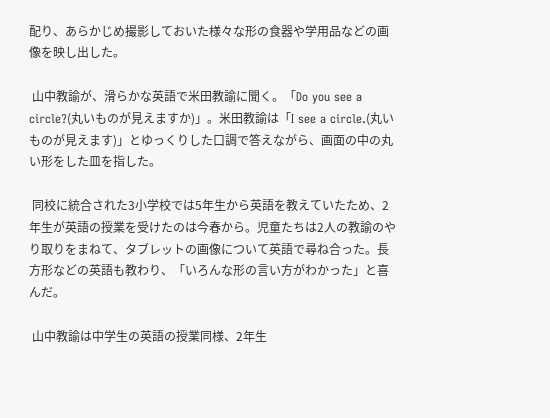配り、あらかじめ撮影しておいた様々な形の食器や学用品などの画像を映し出した。

 山中教諭が、滑らかな英語で米田教諭に聞く。「Do you see a circle?(丸いものが見えますか)」。米田教諭は「I see a circle.(丸いものが見えます)」とゆっくりした口調で答えながら、画面の中の丸い形をした皿を指した。

 同校に統合された3小学校では5年生から英語を教えていたため、2年生が英語の授業を受けたのは今春から。児童たちは2人の教諭のやり取りをまねて、タブレットの画像について英語で尋ね合った。長方形などの英語も教わり、「いろんな形の言い方がわかった」と喜んだ。

 山中教諭は中学生の英語の授業同様、2年生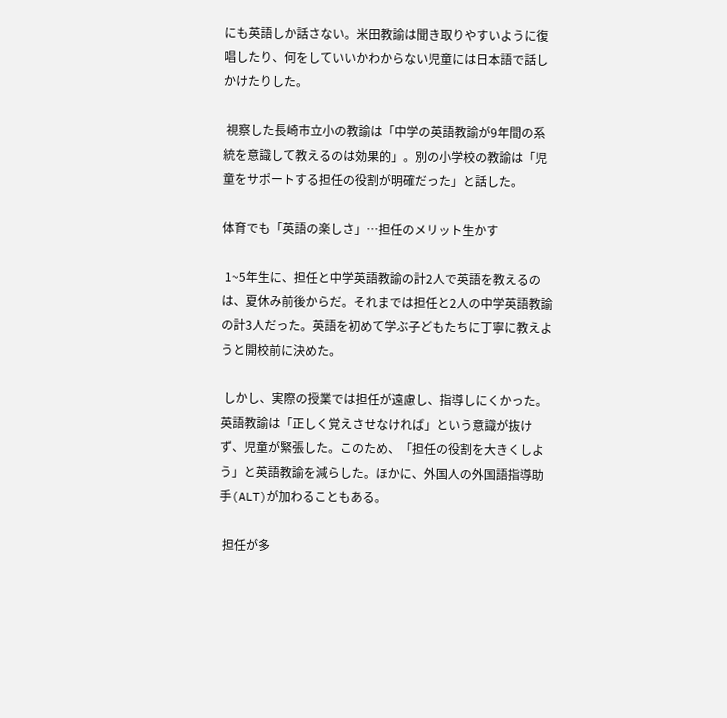にも英語しか話さない。米田教諭は聞き取りやすいように復唱したり、何をしていいかわからない児童には日本語で話しかけたりした。

 視察した長崎市立小の教諭は「中学の英語教諭が9年間の系統を意識して教えるのは効果的」。別の小学校の教諭は「児童をサポートする担任の役割が明確だった」と話した。

体育でも「英語の楽しさ」…担任のメリット生かす

 1~5年生に、担任と中学英語教諭の計2人で英語を教えるのは、夏休み前後からだ。それまでは担任と2人の中学英語教諭の計3人だった。英語を初めて学ぶ子どもたちに丁寧に教えようと開校前に決めた。

 しかし、実際の授業では担任が遠慮し、指導しにくかった。英語教諭は「正しく覚えさせなければ」という意識が抜けず、児童が緊張した。このため、「担任の役割を大きくしよう」と英語教諭を減らした。ほかに、外国人の外国語指導助手(ALT)が加わることもある。

 担任が多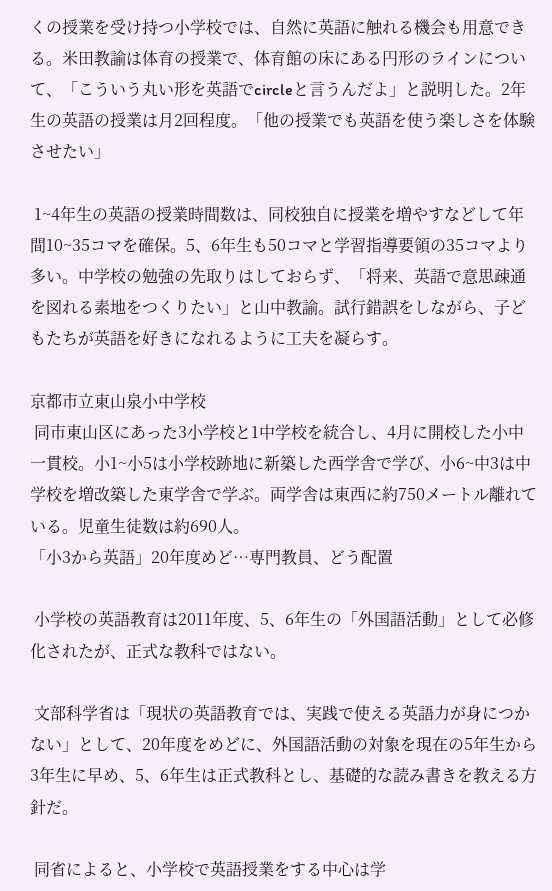くの授業を受け持つ小学校では、自然に英語に触れる機会も用意できる。米田教諭は体育の授業で、体育館の床にある円形のラインについて、「こういう丸い形を英語でcircleと言うんだよ」と説明した。2年生の英語の授業は月2回程度。「他の授業でも英語を使う楽しさを体験させたい」

 1~4年生の英語の授業時間数は、同校独自に授業を増やすなどして年間10~35コマを確保。5、6年生も50コマと学習指導要領の35コマより多い。中学校の勉強の先取りはしておらず、「将来、英語で意思疎通を図れる素地をつくりたい」と山中教諭。試行錯誤をしながら、子どもたちが英語を好きになれるように工夫を凝らす。

京都市立東山泉小中学校
 同市東山区にあった3小学校と1中学校を統合し、4月に開校した小中一貫校。小1~小5は小学校跡地に新築した西学舎で学び、小6~中3は中学校を増改築した東学舎で学ぶ。両学舎は東西に約750メートル離れている。児童生徒数は約690人。
「小3から英語」20年度めど…専門教員、どう配置

 小学校の英語教育は2011年度、5、6年生の「外国語活動」として必修化されたが、正式な教科ではない。

 文部科学省は「現状の英語教育では、実践で使える英語力が身につかない」として、20年度をめどに、外国語活動の対象を現在の5年生から3年生に早め、5、6年生は正式教科とし、基礎的な読み書きを教える方針だ。

 同省によると、小学校で英語授業をする中心は学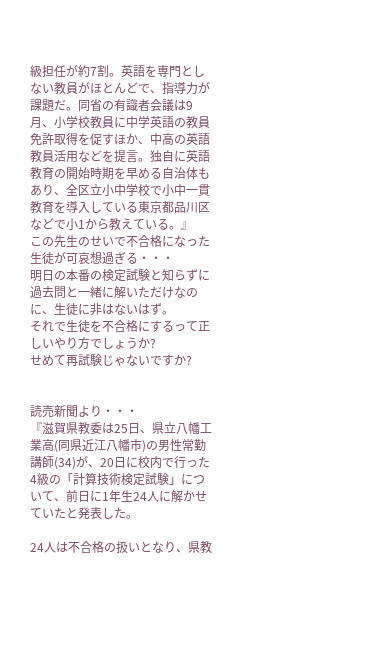級担任が約7割。英語を専門としない教員がほとんどで、指導力が課題だ。同省の有識者会議は9月、小学校教員に中学英語の教員免許取得を促すほか、中高の英語教員活用などを提言。独自に英語教育の開始時期を早める自治体もあり、全区立小中学校で小中一貫教育を導入している東京都品川区などで小1から教えている。』
この先生のせいで不合格になった生徒が可哀想過ぎる・・・
明日の本番の検定試験と知らずに過去問と一緒に解いただけなのに、生徒に非はないはず。
それで生徒を不合格にするって正しいやり方でしょうか?
せめて再試験じゃないですか?


読売新聞より・・・
『滋賀県教委は25日、県立八幡工業高(同県近江八幡市)の男性常勤講師(34)が、20日に校内で行った4級の「計算技術検定試験」について、前日に1年生24人に解かせていたと発表した。

24人は不合格の扱いとなり、県教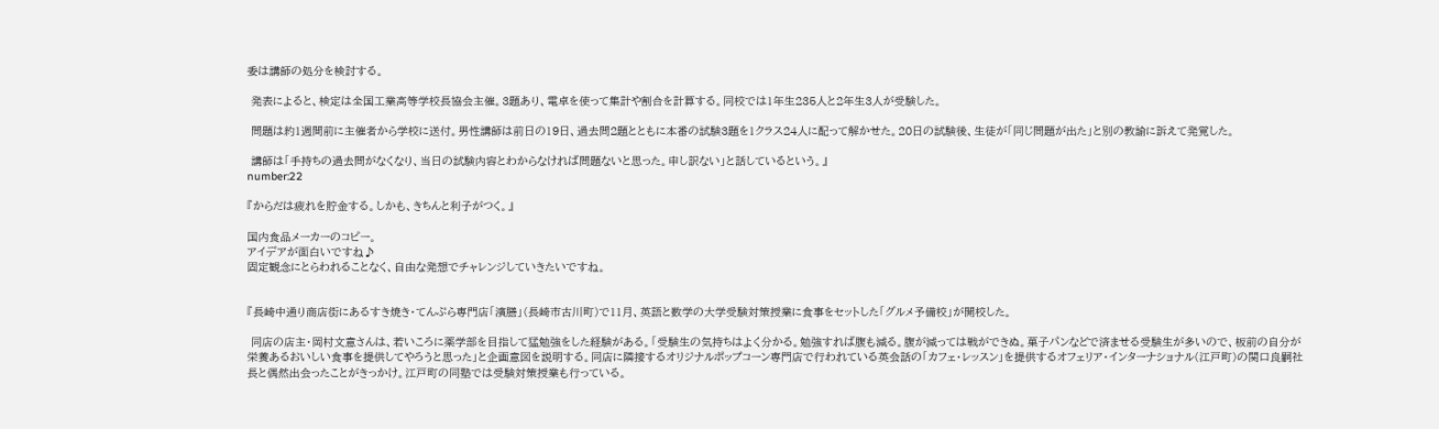委は講師の処分を検討する。

 発表によると、検定は全国工業高等学校長協会主催。3題あり、電卓を使って集計や割合を計算する。同校では1年生235人と2年生3人が受験した。

 問題は約1週間前に主催者から学校に送付。男性講師は前日の19日、過去問2題とともに本番の試験3題を1クラス24人に配って解かせた。20日の試験後、生徒が「同じ問題が出た」と別の教諭に訴えて発覚した。

 講師は「手持ちの過去問がなくなり、当日の試験内容とわからなければ問題ないと思った。申し訳ない」と話しているという。』
number:22

『からだは疲れを貯金する。しかも、きちんと利子がつく。』

国内食品メーカーのコピー。
アイデアが面白いですね♪
固定観念にとらわれることなく、自由な発想でチャレンジしていきたいですね。


『長崎中通り商店街にあるすき焼き・てんぷら専門店「濱膳」(長崎市古川町)で11月、英語と数学の大学受験対策授業に食事をセットした「グルメ予備校」が開校した。

 同店の店主・岡村文意さんは、若いころに薬学部を目指して猛勉強をした経験がある。「受験生の気持ちはよく分かる。勉強すれば腹も減る。腹が減っては戦ができぬ。菓子パンなどで済ませる受験生が多いので、板前の自分が栄養あるおいしい食事を提供してやろうと思った」と企画意図を説明する。同店に隣接するオリジナルポップコーン専門店で行われている英会話の「カフェ・レッスン」を提供するオフェリア・インターナショナル(江戸町)の関口良嗣社長と偶然出会ったことがきっかけ。江戸町の同塾では受験対策授業も行っている。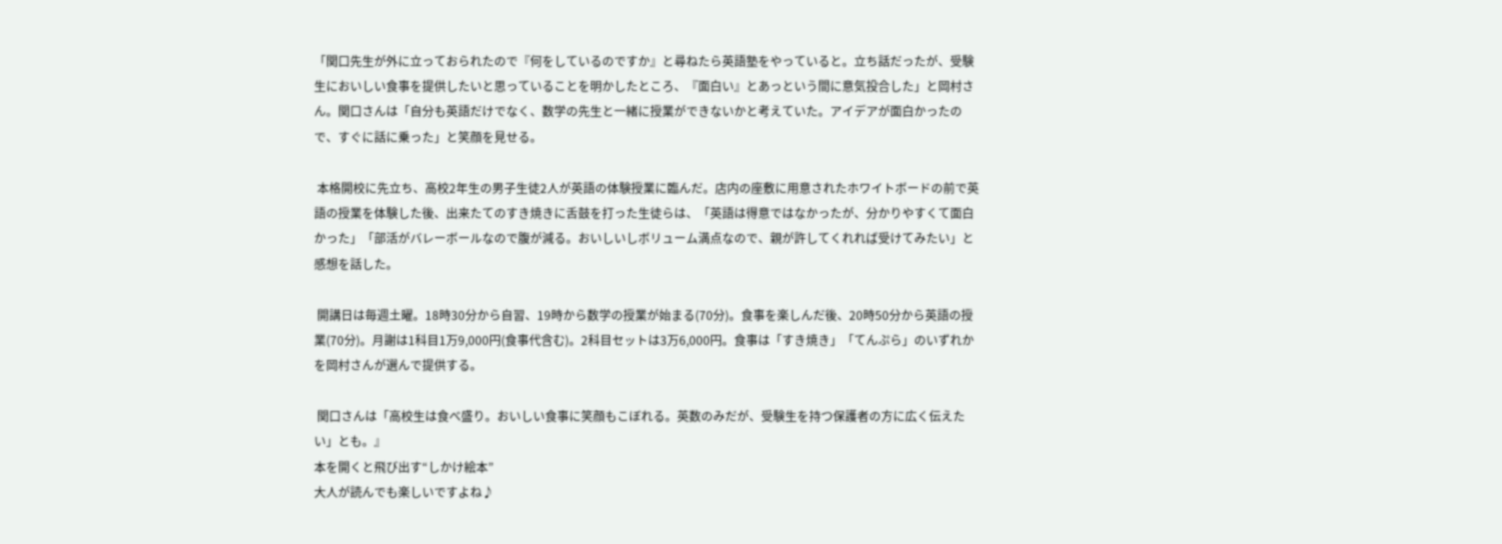「関口先生が外に立っておられたので『何をしているのですか』と尋ねたら英語塾をやっていると。立ち話だったが、受験生においしい食事を提供したいと思っていることを明かしたところ、『面白い』とあっという間に意気投合した」と岡村さん。関口さんは「自分も英語だけでなく、数学の先生と一緒に授業ができないかと考えていた。アイデアが面白かったので、すぐに話に乗った」と笑顔を見せる。

 本格開校に先立ち、高校2年生の男子生徒2人が英語の体験授業に臨んだ。店内の座敷に用意されたホワイトボードの前で英語の授業を体験した後、出来たてのすき焼きに舌鼓を打った生徒らは、「英語は得意ではなかったが、分かりやすくて面白かった」「部活がバレーボールなので腹が減る。おいしいしボリューム満点なので、親が許してくれれば受けてみたい」と感想を話した。

 開講日は毎週土曜。18時30分から自習、19時から数学の授業が始まる(70分)。食事を楽しんだ後、20時50分から英語の授業(70分)。月謝は1科目1万9,000円(食事代含む)。2科目セットは3万6,000円。食事は「すき焼き」「てんぷら」のいずれかを岡村さんが選んで提供する。

 関口さんは「高校生は食べ盛り。おいしい食事に笑顔もこぼれる。英数のみだが、受験生を持つ保護者の方に広く伝えたい」とも。』
本を開くと飛び出す“しかけ絵本”
大人が読んでも楽しいですよね♪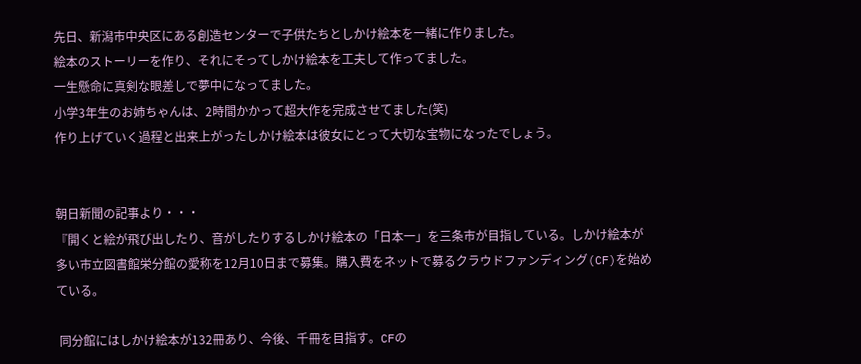先日、新潟市中央区にある創造センターで子供たちとしかけ絵本を一緒に作りました。
絵本のストーリーを作り、それにそってしかけ絵本を工夫して作ってました。
一生懸命に真剣な眼差しで夢中になってました。
小学3年生のお姉ちゃんは、2時間かかって超大作を完成させてました(笑)
作り上げていく過程と出来上がったしかけ絵本は彼女にとって大切な宝物になったでしょう。


朝日新聞の記事より・・・
『開くと絵が飛び出したり、音がしたりするしかけ絵本の「日本一」を三条市が目指している。しかけ絵本が多い市立図書館栄分館の愛称を12月10日まで募集。購入費をネットで募るクラウドファンディング(CF)を始めている。

 同分館にはしかけ絵本が132冊あり、今後、千冊を目指す。CFの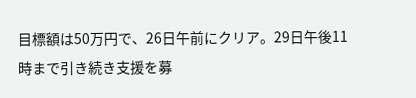目標額は50万円で、26日午前にクリア。29日午後11時まで引き続き支援を募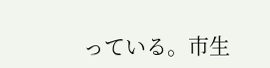っている。市生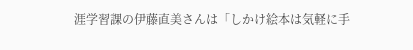涯学習課の伊藤直美さんは「しかけ絵本は気軽に手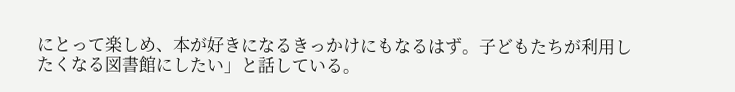にとって楽しめ、本が好きになるきっかけにもなるはず。子どもたちが利用したくなる図書館にしたい」と話している。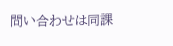問い合わせは同課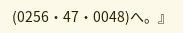(0256・47・0048)へ。』